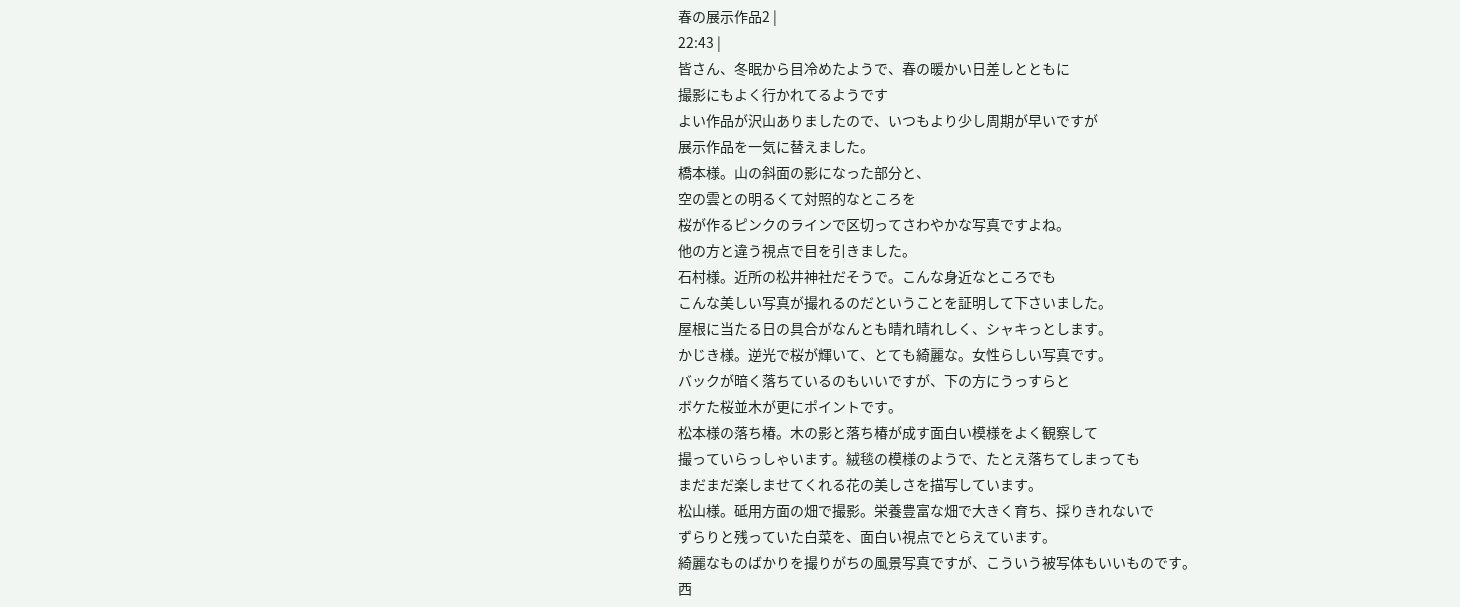春の展示作品2 |
22:43 |
皆さん、冬眠から目冷めたようで、春の暖かい日差しとともに
撮影にもよく行かれてるようです
よい作品が沢山ありましたので、いつもより少し周期が早いですが
展示作品を一気に替えました。
橋本様。山の斜面の影になった部分と、
空の雲との明るくて対照的なところを
桜が作るピンクのラインで区切ってさわやかな写真ですよね。
他の方と違う視点で目を引きました。
石村様。近所の松井神社だそうで。こんな身近なところでも
こんな美しい写真が撮れるのだということを証明して下さいました。
屋根に当たる日の具合がなんとも晴れ晴れしく、シャキっとします。
かじき様。逆光で桜が輝いて、とても綺麗な。女性らしい写真です。
バックが暗く落ちているのもいいですが、下の方にうっすらと
ボケた桜並木が更にポイントです。
松本様の落ち椿。木の影と落ち椿が成す面白い模様をよく観察して
撮っていらっしゃいます。絨毯の模様のようで、たとえ落ちてしまっても
まだまだ楽しませてくれる花の美しさを描写しています。
松山様。砥用方面の畑で撮影。栄養豊富な畑で大きく育ち、採りきれないで
ずらりと残っていた白菜を、面白い視点でとらえています。
綺麗なものばかりを撮りがちの風景写真ですが、こういう被写体もいいものです。
西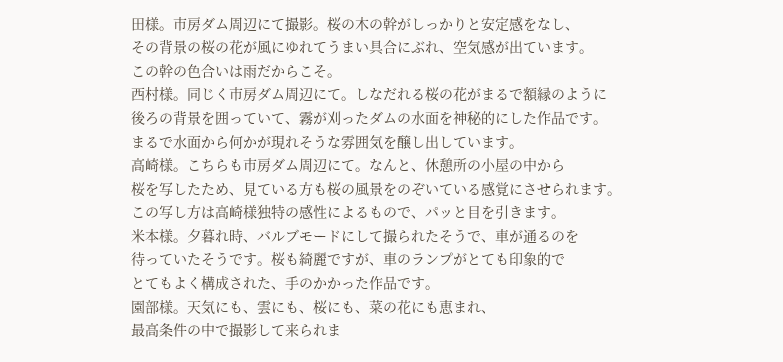田様。市房ダム周辺にて撮影。桜の木の幹がしっかりと安定感をなし、
その背景の桜の花が風にゆれてうまい具合にぶれ、空気感が出ています。
この幹の色合いは雨だからこそ。
西村様。同じく市房ダム周辺にて。しなだれる桜の花がまるで額縁のように
後ろの背景を囲っていて、霧が刈ったダムの水面を神秘的にした作品です。
まるで水面から何かが現れそうな雰囲気を醸し出しています。
高崎様。こちらも市房ダム周辺にて。なんと、休憩所の小屋の中から
桜を写したため、見ている方も桜の風景をのぞいている感覚にさせられます。
この写し方は高崎様独特の感性によるもので、パッと目を引きます。
米本様。夕暮れ時、バルブモードにして撮られたそうで、車が通るのを
待っていたそうです。桜も綺麗ですが、車のランプがとても印象的で
とてもよく構成された、手のかかった作品です。
園部様。天気にも、雲にも、桜にも、菜の花にも恵まれ、
最高条件の中で撮影して来られま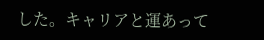した。キャリアと運あって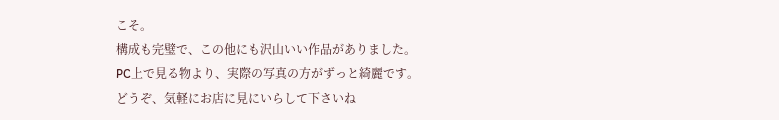こそ。
構成も完璧で、この他にも沢山いい作品がありました。
PC上で見る物より、実際の写真の方がずっと綺麗です。
どうぞ、気軽にお店に見にいらして下さいね